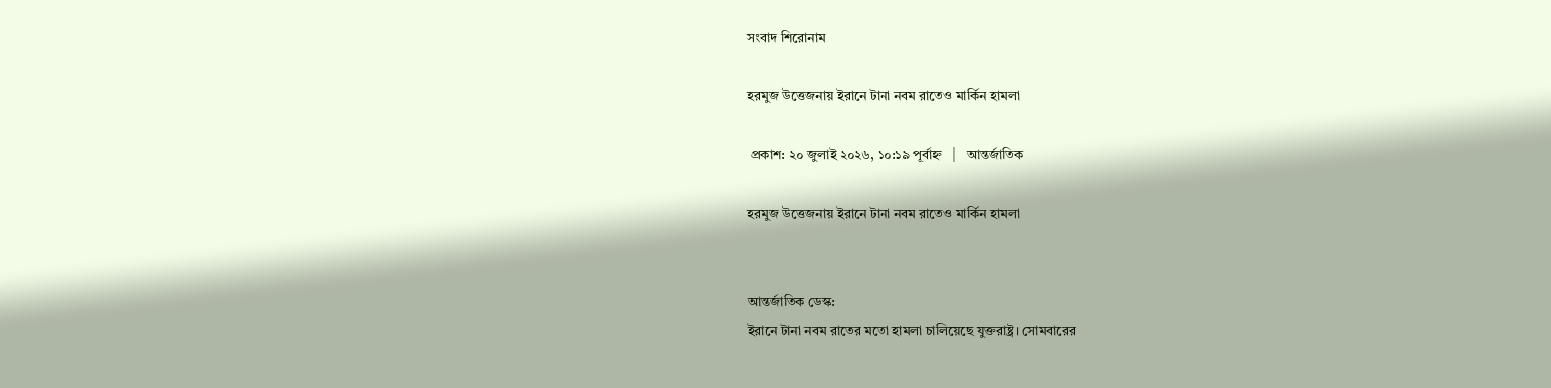সংবাদ শিরোনাম

হরমুজ উত্তেজনায় ইরানে টানা নবম রাতেও মার্কিন হামলা

 প্রকাশ: ২০ জুলাই ২০২৬, ১০:১৯ পূর্বাহ্ন   |   আন্তর্জাতিক

হরমুজ উত্তেজনায় ইরানে টানা নবম রাতেও মার্কিন হামলা


আন্তর্জাতিক ডেস্ক:
ইরানে টানা নবম রাতের মতো হামলা চালিয়েছে যুক্তরাষ্ট্র। সোমবারের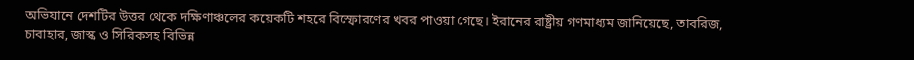অভিযানে দেশটির উত্তর থেকে দক্ষিণাঞ্চলের কয়েকটি শহরে বিস্ফোরণের খবর পাওয়া গেছে। ইরানের রাষ্ট্রীয় গণমাধ্যম জানিয়েছে, তাবরিজ, চাবাহার, জাস্ক ও সিরিকসহ বিভিন্ন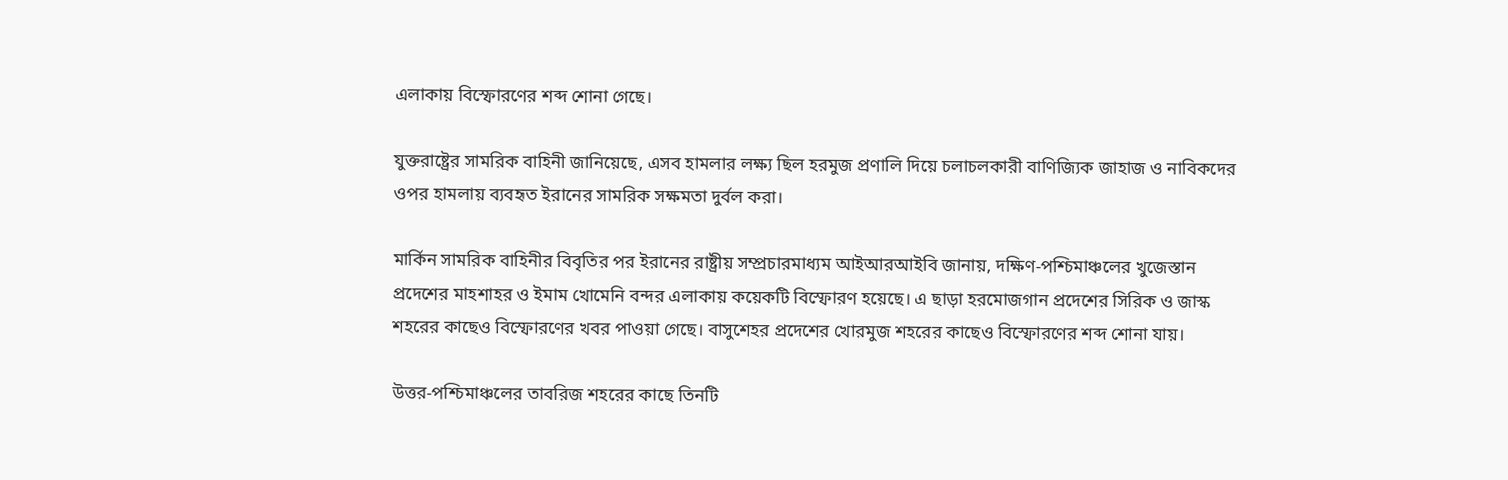এলাকায় বিস্ফোরণের শব্দ শোনা গেছে।

যুক্তরাষ্ট্রের সামরিক বাহিনী জানিয়েছে, এসব হামলার লক্ষ্য ছিল হরমুজ প্রণালি দিয়ে চলাচলকারী বাণিজ্যিক জাহাজ ও নাবিকদের ওপর হামলায় ব্যবহৃত ইরানের সামরিক সক্ষমতা দুর্বল করা।

মার্কিন সামরিক বাহিনীর বিবৃতির পর ইরানের রাষ্ট্রীয় সম্প্রচারমাধ্যম আইআরআইবি জানায়, দক্ষিণ-পশ্চিমাঞ্চলের খুজেস্তান প্রদেশের মাহশাহর ও ইমাম খোমেনি বন্দর এলাকায় কয়েকটি বিস্ফোরণ হয়েছে। এ ছাড়া হরমোজগান প্রদেশের সিরিক ও জাস্ক শহরের কাছেও বিস্ফোরণের খবর পাওয়া গেছে। বাসুশেহর প্রদেশের খোরমুজ শহরের কাছেও বিস্ফোরণের শব্দ শোনা যায়।

উত্তর-পশ্চিমাঞ্চলের তাবরিজ শহরের কাছে তিনটি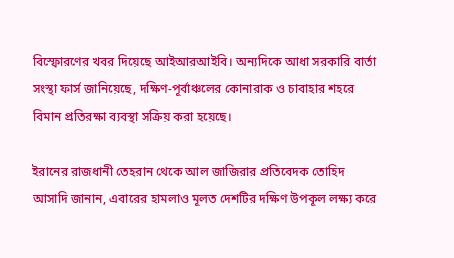বিস্ফোরণের খবর দিয়েছে আইআরআইবি। অন্যদিকে আধা সরকারি বার্তা সংস্থা ফার্স জানিয়েছে, দক্ষিণ-পূর্বাঞ্চলের কোনারাক ও চাবাহার শহরে বিমান প্রতিরক্ষা ব্যবস্থা সক্রিয় করা হয়েছে।

ইরানের রাজধানী তেহরান থেকে আল জাজিরার প্রতিবেদক তোহিদ আসাদি জানান, এবারের হামলাও মূলত দেশটির দক্ষিণ উপকূল লক্ষ্য করে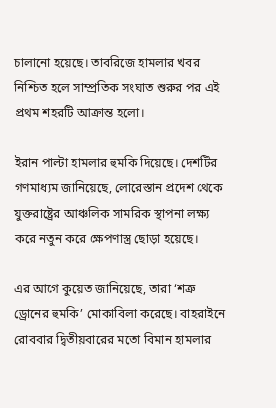চালানো হয়েছে। তাবরিজে হামলার খবর নিশ্চিত হলে সাম্প্রতিক সংঘাত শুরুর পর এই প্রথম শহরটি আক্রান্ত হলো।

ইরান পাল্টা হামলার হুমকি দিয়েছে। দেশটির গণমাধ্যম জানিয়েছে, লোরেস্তান প্রদেশ থেকে যুক্তরাষ্ট্রের আঞ্চলিক সামরিক স্থাপনা লক্ষ্য করে নতুন করে ক্ষেপণাস্ত্র ছোড়া হয়েছে।

এর আগে কুয়েত জানিয়েছে, তারা ‘শত্রু ড্রোনের হুমকি’ মোকাবিলা করেছে। বাহরাইনে রোববার দ্বিতীয়বারের মতো বিমান হামলার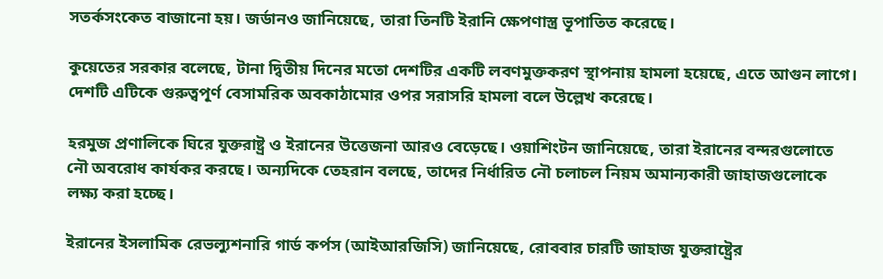সতর্কসংকেত বাজানো হয়। জর্ডানও জানিয়েছে, তারা তিনটি ইরানি ক্ষেপণাস্ত্র ভূপাতিত করেছে।

কুয়েতের সরকার বলেছে, টানা দ্বিতীয় দিনের মতো দেশটির একটি লবণমুক্তকরণ স্থাপনায় হামলা হয়েছে, এতে আগুন লাগে। দেশটি এটিকে গুরুত্বপূর্ণ বেসামরিক অবকাঠামোর ওপর সরাসরি হামলা বলে উল্লেখ করেছে।

হরমুজ প্রণালিকে ঘিরে যুক্তরাষ্ট্র ও ইরানের উত্তেজনা আরও বেড়েছে। ওয়াশিংটন জানিয়েছে, তারা ইরানের বন্দরগুলোতে নৌ অবরোধ কার্যকর করছে। অন্যদিকে তেহরান বলছে, তাদের নির্ধারিত নৌ চলাচল নিয়ম অমান্যকারী জাহাজগুলোকে লক্ষ্য করা হচ্ছে।

ইরানের ইসলামিক রেভল্যুশনারি গার্ড কর্পস (আইআরজিসি) জানিয়েছে, রোববার চারটি জাহাজ যুক্তরাষ্ট্রের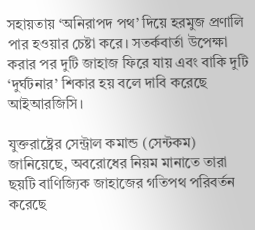সহায়তায় ‘অনিরাপদ পথ’ দিয়ে হরমুজ প্রণালি পার হওয়ার চেষ্টা করে। সতর্কবার্তা উপেক্ষা করার পর দুটি জাহাজ ফিরে যায় এবং বাকি দুটি ‘দুর্ঘটনার’ শিকার হয় বলে দাবি করেছে আইআরজিসি।

যুক্তরাষ্ট্রের সেন্ট্রাল কমান্ড (সেন্টকম) জানিয়েছে, অবরোধের নিয়ম মানাতে তারা ছয়টি বাণিজ্যিক জাহাজের গতিপথ পরিবর্তন করেছে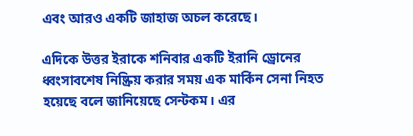এবং আরও একটি জাহাজ অচল করেছে।

এদিকে উত্তর ইরাকে শনিবার একটি ইরানি ড্রোনের ধ্বংসাবশেষ নিষ্ক্রিয় করার সময় এক মার্কিন সেনা নিহত হয়েছে বলে জানিয়েছে সেন্টকম। এর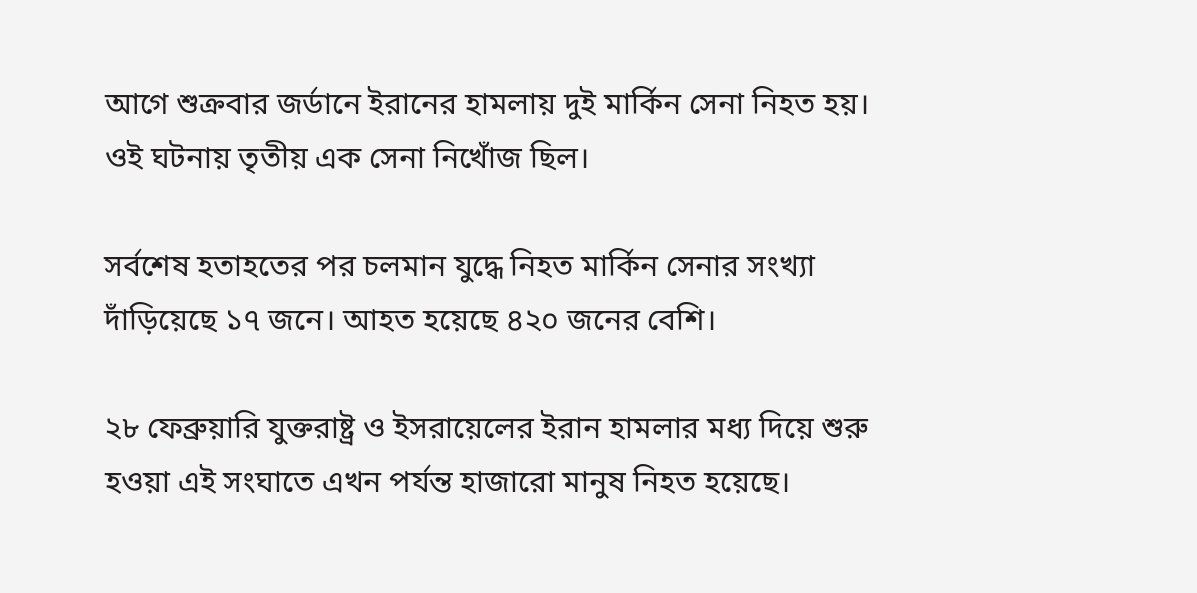আগে শুক্রবার জর্ডানে ইরানের হামলায় দুই মার্কিন সেনা নিহত হয়। ওই ঘটনায় তৃতীয় এক সেনা নিখোঁজ ছিল।

সর্বশেষ হতাহতের পর চলমান যুদ্ধে নিহত মার্কিন সেনার সংখ্যা দাঁড়িয়েছে ১৭ জনে। আহত হয়েছে ৪২০ জনের বেশি।

২৮ ফেব্রুয়ারি যুক্তরাষ্ট্র ও ইসরায়েলের ইরান হামলার মধ্য দিয়ে শুরু হওয়া এই সংঘাতে এখন পর্যন্ত হাজারো মানুষ নিহত হয়েছে।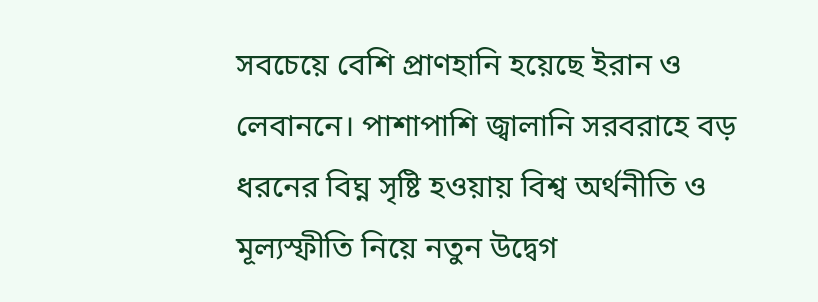সবচেয়ে বেশি প্রাণহানি হয়েছে ইরান ও লেবাননে। পাশাপাশি জ্বালানি সরবরাহে বড় ধরনের বিঘ্ন সৃষ্টি হওয়ায় বিশ্ব অর্থনীতি ও মূল্যস্ফীতি নিয়ে নতুন উদ্বেগ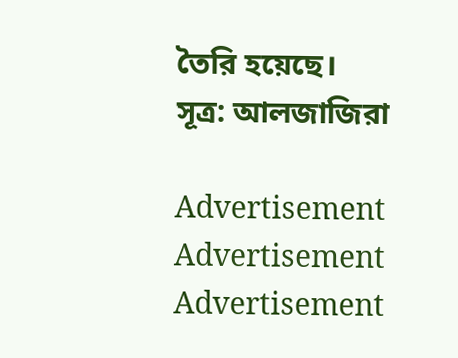তৈরি হয়েছে।
সূত্র: আলজাজিরা

Advertisement
Advertisement
Advertisement